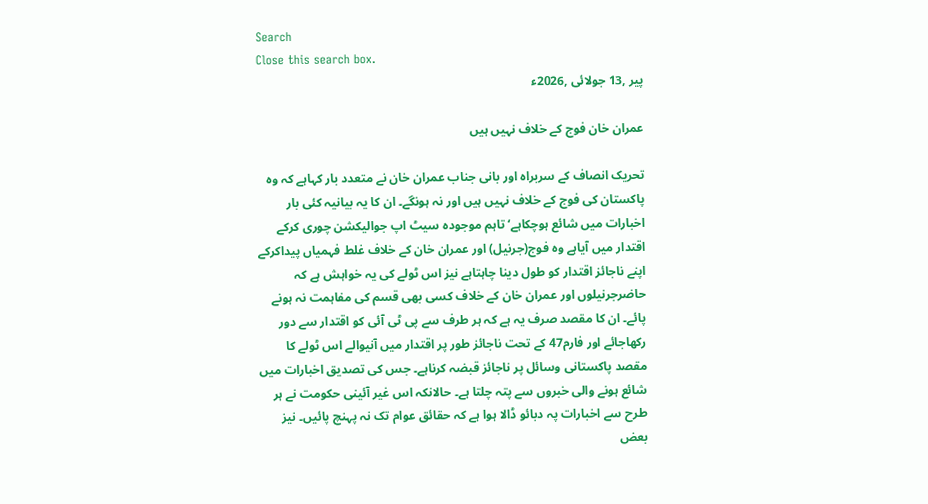Search
Close this search box.
پیر ,13 جولائی ,2026ء

عمران خان فوج کے خلاف نہیں ہیں

تحریک انصاف کے سربراہ اور بانی جناب عمران خان نے متعدد بار کہاہے کہ وہ پاکستان کی فوج کے خلاف نہیں ہیں اور نہ ہونگے۔ ان کا یہ بیانیہ کئی بار اخبارات میں شائع ہوچکاہے‘ تاہم موجودہ سیٹ اپ جوالیکشن چوری کرکے اقتدار میں آیاہے وہ فوج(جرنیل) اور عمران خان کے خلاف غلط فہمیاں پیداکرکے اپنے ناجائز اقتدار کو طول دینا چاہتاہے نیز اس ٹولے کی یہ خواہش ہے کہ حاضرجرنیلوں اور عمران خان کے خلاف کسی بھی قسم کی مفاہمت نہ ہونے پائے۔ ان کا مقصد صرف یہ ہے کہ ہر طرف سے پی ٹی آئی کو اقتدار سے دور رکھاجائے اور فارم47 کے تحت ناجائز طور پر اقتدار میں آنیوالے اس ٹولے کا مقصد پاکستانی وسائل پر ناجائز قبضہ کرناہے۔ جس کی تصدیق اخبارات میں شائع ہونے والی خبروں سے پتہ چلتا ہے۔ حالانکہ اس غیر آئینی حکومت نے ہر طرح سے اخبارات پہ دبائو ڈالا ہوا ہے کہ حقائق عوام تک نہ پہنچ پائیں۔ نیز بعض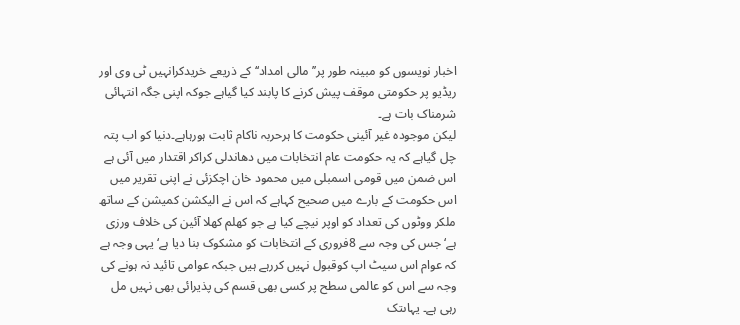اخبار نویسوں کو مبینہ طور پر’’ مالی امداد‘‘ کے ذریعے خریدکرانہیں ٹی وی اور ریڈیو پر حکومتی موقف پیش کرنے کا پابند کیا گیاہے جوکہ اپنی جگہ انتہائی شرمناک بات ہے۔
لیکن موجودہ غیر آئینی حکومت کا ہرحربہ ناکام ثابت ہورہاہے۔دنیا کو اب پتہ چل گیاہے کہ یہ حکومت عام انتخابات میں دھاندلی کراکر اقتدار میں آئی ہے اس ضمن میں قومی اسمبلی میں محمود خان اچکزئی نے اپنی تقریر میں اس حکومت کے بارے میں صحیح کہاہے کہ اس نے الیکشن کمیشن کے ساتھ ملکر ووٹوں کی تعداد کو اوپر نیچے کیا ہے جو کھلم کھلا آئین کی خلاف ورزی ہے‘ جس کی وجہ سے 8فروری کے انتخابات کو مشکوک بنا دیا ہے‘ یہی وجہ ہے کہ عوام اس سیٹ اپ کوقبول نہیں کررہے ہیں جبکہ عوامی تائید نہ ہونے کی وجہ سے اس کو عالمی سطح پر کسی بھی قسم کی پذیرائی بھی نہیں مل رہی ہے۔ یہاںتک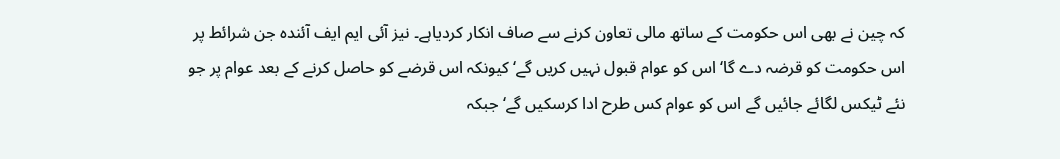کہ چین نے بھی اس حکومت کے ساتھ مالی تعاون کرنے سے صاف انکار کردیاہے۔ نیز آئی ایم ایف آئندہ جن شرائط پر اس حکومت کو قرضہ دے گا‘ اس کو عوام قبول نہیں کریں گے‘ کیونکہ اس قرضے کو حاصل کرنے کے بعد عوام پر جو نئے ٹیکس لگائے جائیں گے اس کو عوام کس طرح ادا کرسکیں گے‘جبکہ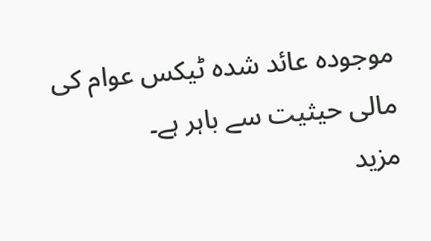موجودہ عائد شدہ ٹیکس عوام کی مالی حیثیت سے باہر ہے۔
مزید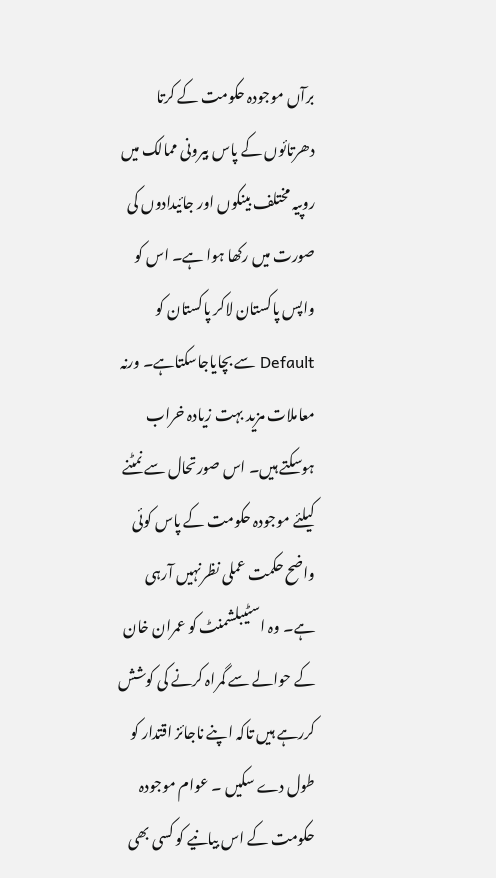برآں موجودہ حکومت کے کرتا دھرتائوں کے پاس بیرونی ممالک میں روپیہ مختلف بینکوں اور جائیدادوں کی صورت میں رکھا ہوا ہے۔ اس کو واپس پاکستان لاکر پاکستان کو Default سے بچایاجاسکتاہے۔ ورنہ معاملات مزید بہت زیادہ خراب ہوسکتے ہیں۔ اس صورتحال سے نمٹنے کیلئے موجودہ حکومت کے پاس کوئی واضح حکمت عملی نظرنہیں آرہی ہے۔ وہ اسٹیبلشمنٹ کو عمران خان کے حوالے سے گمراہ کرنے کی کوشش کررہے ہیں تاکہ اپنے ناجائز اقتدار کو طول دے سکیں ۔ عوام موجودہ حکومت کے اس بیانیے کو کسی بھی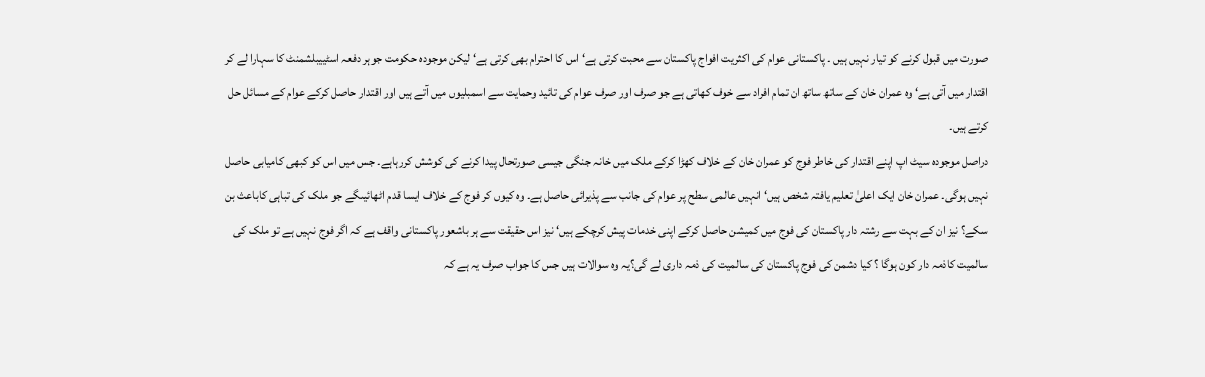صورت میں قبول کرنے کو تیار نہیں ہیں ۔ پاکستانی عوام کی اکثریت افواج پاکستان سے محبت کرتی ہے‘ اس کا احترام بھی کرتی ہے‘ لیکن موجودہ حکومت جوہر دفعہ اسٹییبلشمنٹ کا سہارا لے کر اقتدار میں آتی ہے‘ وہ عمران خان کے ساتھ ساتھ ان تمام افراد سے خوف کھاتی ہے جو صرف اور صرف عوام کی تائید وحمایت سے اسمبلیوں میں آتے ہیں اور اقتدار حاصل کرکے عوام کے مسائل حل کرتے ہیں۔
دراصل موجودہ سیٹ اپ اپنے اقتدار کی خاطر فوج کو عمران خان کے خلاف کھڑا کرکے ملک میں خانہ جنگی جیسی صورتحال پیدا کرنے کی کوشش کررہاہے۔ جس میں اس کو کبھی کامیابی حاصل نہیں ہوگی۔ عمران خان ایک اعلیٰ تعلیم یافتہ شخص ہیں‘ انہیں عالمی سطح پر عوام کی جانب سے پذیرائی حاصل ہے۔ وہ کیوں کر فوج کے خلاف ایسا قدم اٹھائیںگے جو ملک کی تباہی کاباعث بن سکے؟ نیز ان کے بہت سے رشتہ دار پاکستان کی فوج میں کمیشن حاصل کرکے اپنی خدمات پیش کرچکے ہیں‘ نیز اس حقیقت سے ہر باشعور پاکستانی واقف ہے کہ اگر فوج نہیں ہے تو ملک کی سالمیت کاذمہ دار کون ہوگا ؟ کیا دشمن کی فوج پاکستان کی سالمیت کی ذمہ داری لے گی؟یہ وہ سوالات ہیں جس کا جواب صرف یہ ہے کہ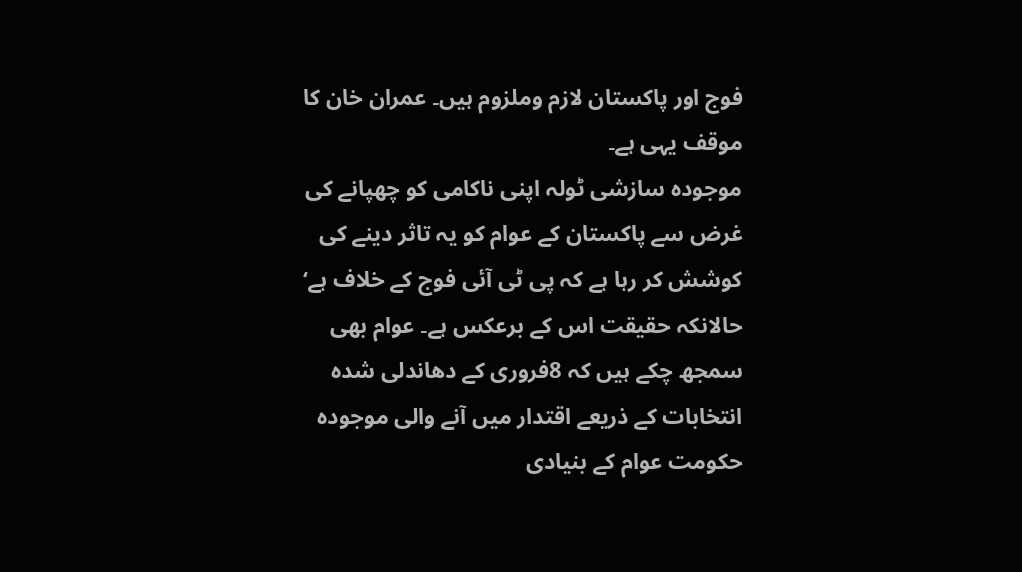فوج اور پاکستان لازم وملزوم ہیں۔ عمران خان کا موقف یہی ہے۔
موجودہ سازشی ٹولہ اپنی ناکامی کو چھپانے کی غرض سے پاکستان کے عوام کو یہ تاثر دینے کی کوشش کر رہا ہے کہ پی ٹی آئی فوج کے خلاف ہے‘ حالانکہ حقیقت اس کے برعکس ہے۔ عوام بھی سمجھ چکے ہیں کہ 8فروری کے دھاندلی شدہ انتخابات کے ذریعے اقتدار میں آنے والی موجودہ حکومت عوام کے بنیادی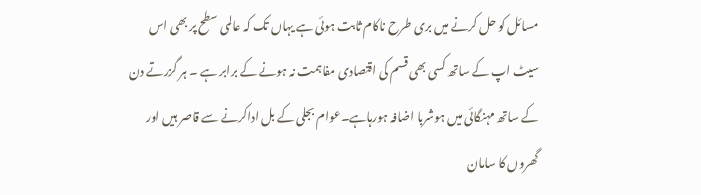مسائل کو حل کرنے میں بری طرح ناکام ثابت ہوئی ہے یہاں تک کہ عالمی سطح پر بھی اس سیٹ اپ کے ساتھ کسی بھی قسم کی اقتصادی مفاہمت نہ ہونے کے برابر ہے ۔ ہر گزرتے دن کے ساتھ مہنگائی میں ہوشربا اضافہ ہورہاہے۔عوام بجلی کے بل اداکرنے سے قاصر ہیں اور گھروں کا سامان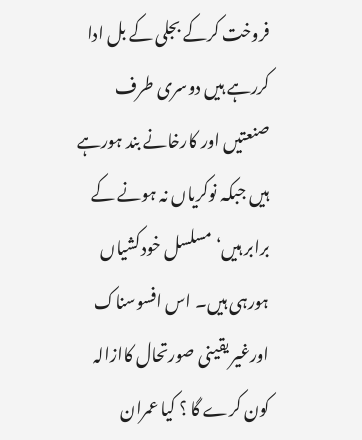فروخت کرکے بجلی کے بل ادا کررہے ہیں دوسری طرف صنعتیں اور کارخانے بند ہورہے ہیں جبکہ نوکریاں نہ ہونے کے برابر ہیں‘ مسلسل خودکشیاں ہورہی ہیں۔ اس افسوسناک اورغیر یقینی صورتحال کاازالہ کون کرے گا ؟ کیا عمران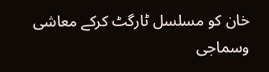خان کو مسلسل ٹارگٹ کرکے معاشی وسماجی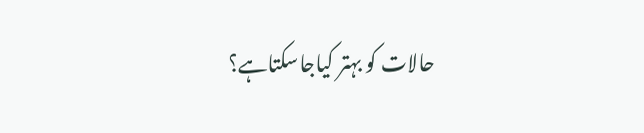حالات کو بہتر کیاجاسکتاہے؟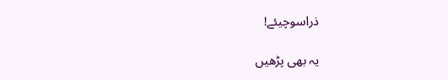ذراسوچیئے!

یہ بھی پڑھیں